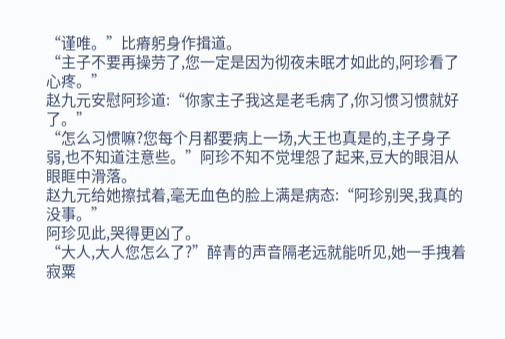“谨唯。”比瘠躬身作揖道。
“主子不要再操劳了,您一定是因为彻夜未眠才如此的,阿珍看了心疼。”
赵九元安慰阿珍道:“你家主子我这是老毛病了,你习惯习惯就好了。”
“怎么习惯嘛?您每个月都要病上一场,大王也真是的,主子身子弱,也不知道注意些。”阿珍不知不觉埋怨了起来,豆大的眼泪从眼眶中滑落。
赵九元给她擦拭着,毫无血色的脸上满是病态:“阿珍别哭,我真的没事。”
阿珍见此,哭得更凶了。
“大人,大人您怎么了?”醉青的声音隔老远就能听见,她一手拽着寂粟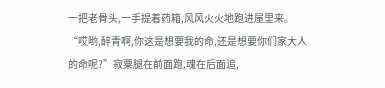一把老骨头,一手提着药箱,风风火火地跑进屋里来。
“哎哟,醉青啊,你这是想要我的命,还是想要你们家大人的命呢?”寂粟腿在前面跑,魂在后面追,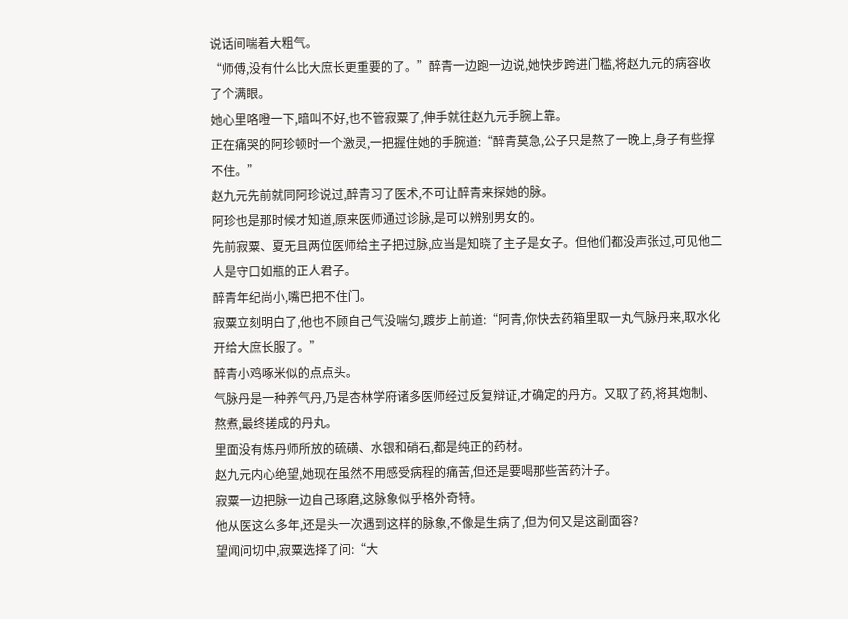说话间喘着大粗气。
“师傅,没有什么比大庶长更重要的了。”醉青一边跑一边说,她快步跨进门槛,将赵九元的病容收了个满眼。
她心里咯噔一下,暗叫不好,也不管寂粟了,伸手就往赵九元手腕上靠。
正在痛哭的阿珍顿时一个激灵,一把握住她的手腕道:“醉青莫急,公子只是熬了一晚上,身子有些撑不住。”
赵九元先前就同阿珍说过,醉青习了医术,不可让醉青来探她的脉。
阿珍也是那时候才知道,原来医师通过诊脉,是可以辨别男女的。
先前寂粟、夏无且两位医师给主子把过脉,应当是知晓了主子是女子。但他们都没声张过,可见他二人是守口如瓶的正人君子。
醉青年纪尚小,嘴巴把不住门。
寂粟立刻明白了,他也不顾自己气没喘匀,踱步上前道:“阿青,你快去药箱里取一丸气脉丹来,取水化开给大庶长服了。”
醉青小鸡啄米似的点点头。
气脉丹是一种养气丹,乃是杏林学府诸多医师经过反复辩证,才确定的丹方。又取了药,将其炮制、熬煮,最终搓成的丹丸。
里面没有炼丹师所放的硫磺、水银和硝石,都是纯正的药材。
赵九元内心绝望,她现在虽然不用感受病程的痛苦,但还是要喝那些苦药汁子。
寂粟一边把脉一边自己琢磨,这脉象似乎格外奇特。
他从医这么多年,还是头一次遇到这样的脉象,不像是生病了,但为何又是这副面容?
望闻问切中,寂粟选择了问:“大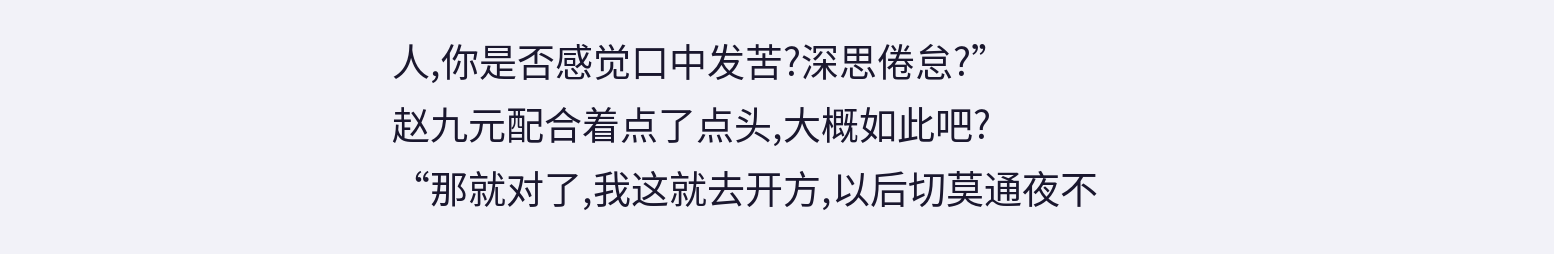人,你是否感觉口中发苦?深思倦怠?”
赵九元配合着点了点头,大概如此吧?
“那就对了,我这就去开方,以后切莫通夜不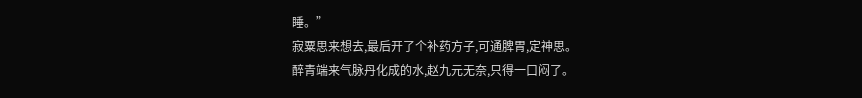睡。”
寂粟思来想去,最后开了个补药方子,可通脾胃,定神思。
醉青端来气脉丹化成的水,赵九元无奈,只得一口闷了。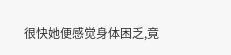很快她便感觉身体困乏,竟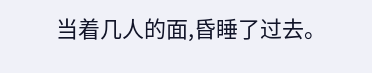当着几人的面,昏睡了过去。